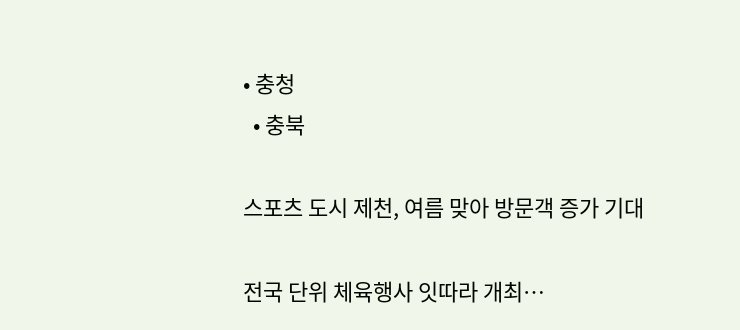• 충청
  • 충북

스포츠 도시 제천, 여름 맞아 방문객 증가 기대

전국 단위 체육행사 잇따라 개최…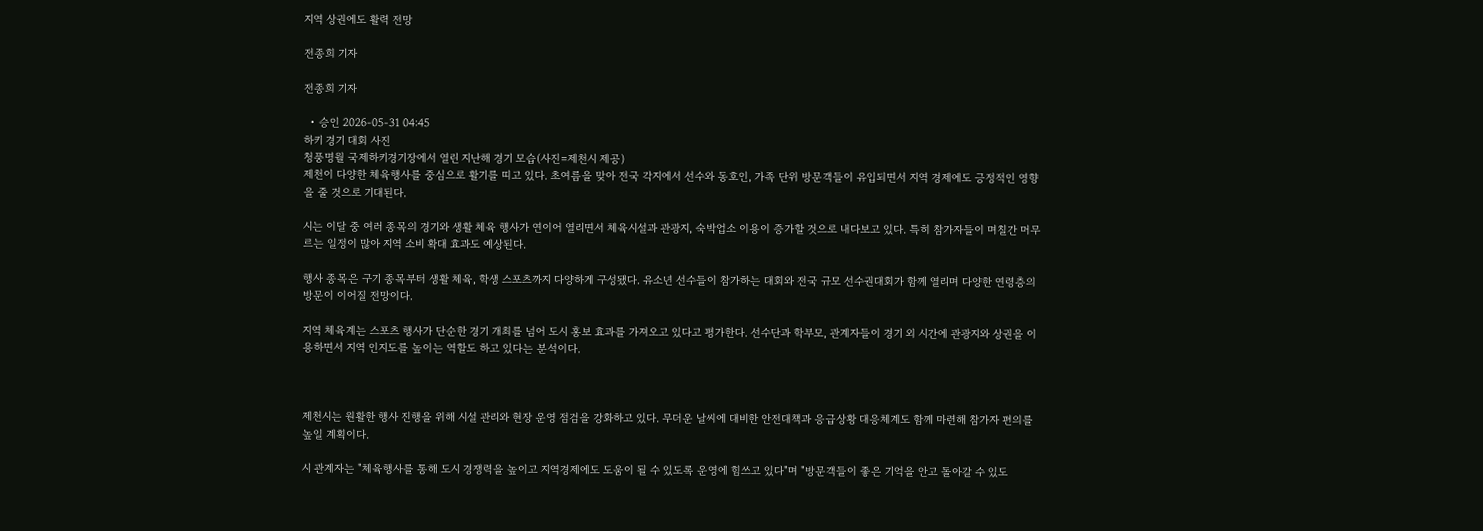지역 상권에도 활력 전망

전종희 기자

전종희 기자

  • 승인 2026-05-31 04:45
하키 경기 대회 사진
청풍명월 국제하키경기장에서 열린 지난해 경기 모습(사진=제천시 제공)
제천이 다양한 체육행사를 중심으로 활기를 띠고 있다. 초여름을 맞아 전국 각지에서 선수와 동호인, 가족 단위 방문객들이 유입되면서 지역 경제에도 긍정적인 영향을 줄 것으로 기대된다.

시는 이달 중 여러 종목의 경기와 생활 체육 행사가 연이어 열리면서 체육시설과 관광지, 숙박업소 이용이 증가할 것으로 내다보고 있다. 특히 참가자들이 며칠간 머무르는 일정이 많아 지역 소비 확대 효과도 예상된다.

행사 종목은 구기 종목부터 생활 체육, 학생 스포츠까지 다양하게 구성됐다. 유소년 선수들이 참가하는 대회와 전국 규모 선수권대회가 함께 열리며 다양한 연령층의 방문이 이어질 전망이다.

지역 체육계는 스포츠 행사가 단순한 경기 개최를 넘어 도시 홍보 효과를 가져오고 있다고 평가한다. 선수단과 학부모, 관계자들이 경기 외 시간에 관광지와 상권을 이용하면서 지역 인지도를 높이는 역할도 하고 있다는 분석이다.



제천시는 원활한 행사 진행을 위해 시설 관리와 현장 운영 점검을 강화하고 있다. 무더운 날씨에 대비한 안전대책과 응급상황 대응체계도 함께 마련해 참가자 편의를 높일 계획이다.

시 관계자는 "체육행사를 통해 도시 경쟁력을 높이고 지역경제에도 도움이 될 수 있도록 운영에 힘쓰고 있다"며 "방문객들이 좋은 기억을 안고 돌아갈 수 있도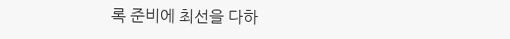록 준비에 최선을 다하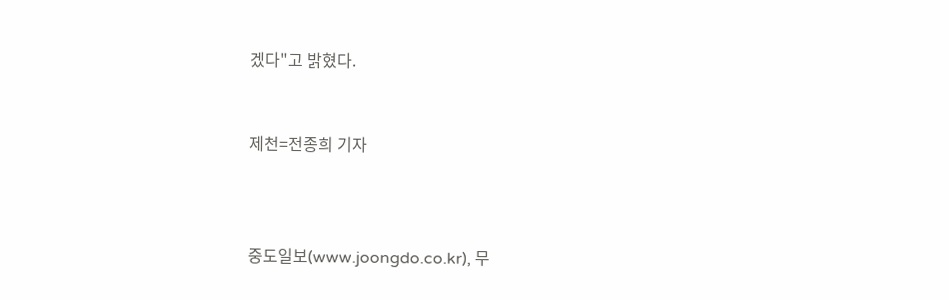겠다"고 밝혔다.


제천=전종희 기자



중도일보(www.joongdo.co.kr), 무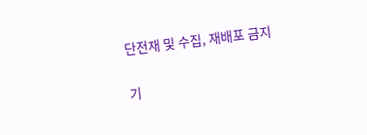단전재 및 수집, 재배포 금지

기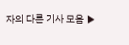자의 다른 기사 모음 ▶